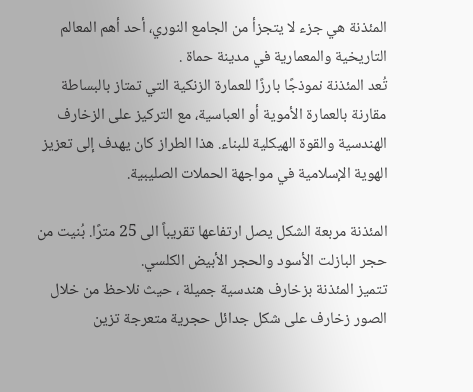المئذنة هي جزء لا يتجزأ من الجامع النوري، أحد أهم المعالم التاريخية والمعمارية في مدينة حماة .
تُعد المئذنة نموذجًا بارزًا للعمارة الزنكية التي تمتاز بالبساطة مقارنة بالعمارة الأموية أو العباسية، مع التركيز على الزخارف الهندسية والقوة الهيكلية للبناء. هذا الطراز كان يهدف إلى تعزيز الهوية الإسلامية في مواجهة الحملات الصليبية.

المئذنة مربعة الشكل يصل ارتفاعها تقريباً الى 25 مترًا. بُنيت من حجر البازلت الأسود والحجر الأبيض الكلسي.
تتميز المئذنة بزخارف هندسية جميلة ، حيث نلاحظ من خلال الصور زخارف على شكل جدائل حجرية متعرجة تزين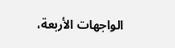الواجهات الأربعة،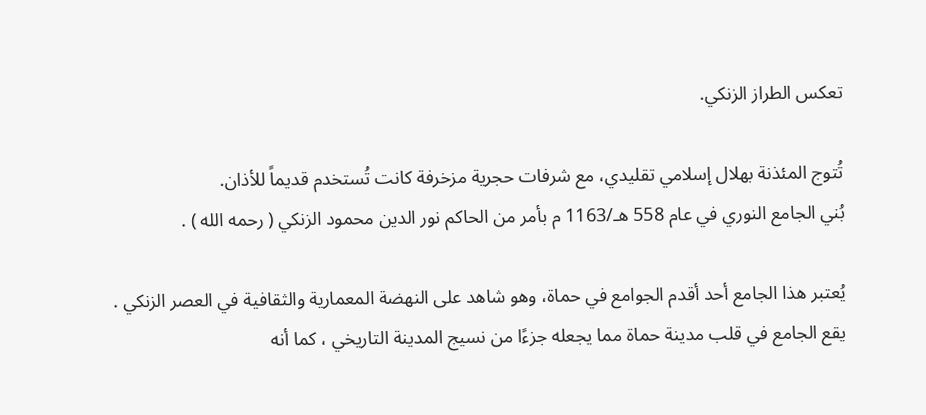تعكس الطراز الزنكي.

تُتوج المئذنة بهلال إسلامي تقليدي، مع شرفات حجرية مزخرفة كانت تُستخدم قديماً للأذان.
بُني الجامع النوري في عام 558 هـ/1163 م بأمر من الحاكم نور الدين محمود الزنكي ( رحمه الله ) .

يُعتبر هذا الجامع أحد أقدم الجوامع في حماة، وهو شاهد على النهضة المعمارية والثقافية في العصر الزنكي .
يقع الجامع في قلب مدينة حماة مما يجعله جزءًا من نسيج المدينة التاريخي ، كما أنه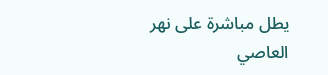يطل مباشرة على نهر العاصي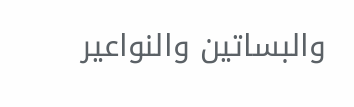والبساتين والنواعير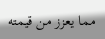مما يعزز من قيمته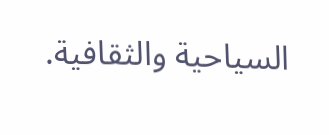السياحية والثقافية.